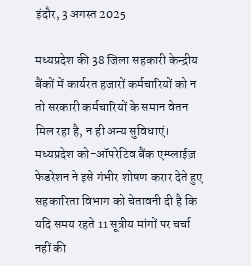इंदौर, 3 अगस्त 2025

मध्यप्रदेश की 38 जिला सहकारी केन्द्रीय बैंकों में कार्यरत हजारों कर्मचारियों को न तो सरकारी कर्मचारियों के समान वेतन मिल रहा है, न ही अन्य सुविधाएं। मध्यप्रदेश को-ऑपरेटिव बैंक एम्प्लाईज़ फेडरेशन ने इसे गंभीर शोषण करार देते हुए सहकारिता विभाग को चेतावनी दी है कि यदि समय रहते 11 सूत्रीय मांगों पर चर्चा नहीं की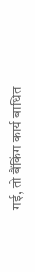गई, तो बैंकिंग कार्य बाधित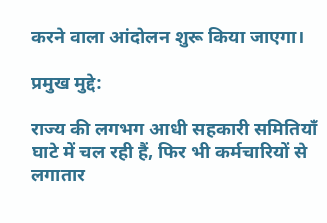करने वाला आंदोलन शुरू किया जाएगा।

प्रमुख मुद्दे:

राज्य की लगभग आधी सहकारी समितियाँ घाटे में चल रही हैं, फिर भी कर्मचारियों से लगातार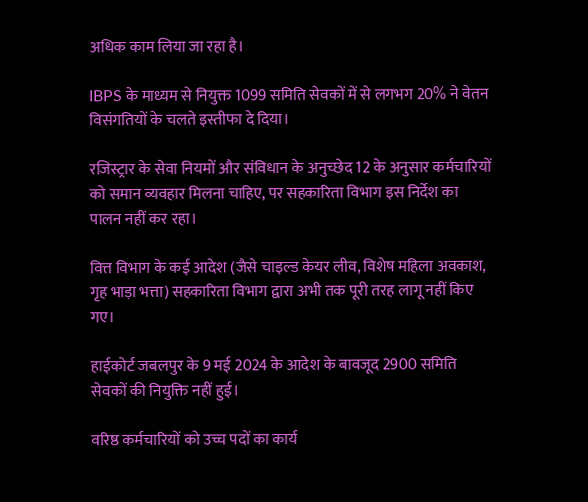अधिक काम लिया जा रहा है।

IBPS के माध्यम से नियुक्त 1099 समिति सेवकों में से लगभग 20% ने वेतन विसंगतियों के चलते इस्तीफा दे दिया।

रजिस्ट्रार के सेवा नियमों और संविधान के अनुच्छेद 12 के अनुसार कर्मचारियों को समान व्यवहार मिलना चाहिए, पर सहकारिता विभाग इस निर्देश का पालन नहीं कर रहा।

वित्त विभाग के कई आदेश (जैसे चाइल्ड केयर लीव, विशेष महिला अवकाश, गृह भाड़ा भत्ता) सहकारिता विभाग द्वारा अभी तक पूरी तरह लागू नहीं किए गए।

हाईकोर्ट जबलपुर के 9 मई 2024 के आदेश के बावजूद 2900 समिति सेवकों की नियुक्ति नहीं हुई।

वरिष्ठ कर्मचारियों को उच्च पदों का कार्य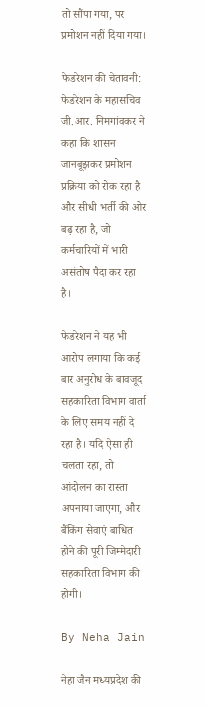तो सौंपा गया, पर प्रमोशन नहीं दिया गया।

फेडरेशन की चेतावनी: फेडरेशन के महासचिव जी.आर. निमगांवकर ने कहा कि शासन जानबूझकर प्रमोशन प्रक्रिया को रोक रहा है और सीधी भर्ती की ओर बढ़ रहा है, जो कर्मचारियों में भारी असंतोष पैदा कर रहा है।

फेडरेशन ने यह भी आरोप लगाया कि कई बार अनुरोध के बावजूद सहकारिता विभाग वार्ता के लिए समय नहीं दे रहा है। यदि ऐसा ही चलता रहा, तो आंदोलन का रास्ता अपनाया जाएगा, और बैंकिंग सेवाएं बाधित होने की पूरी जिम्मेदारी सहकारिता विभाग की होगी।

By Neha Jain

नेहा जैन मध्यप्रदेश की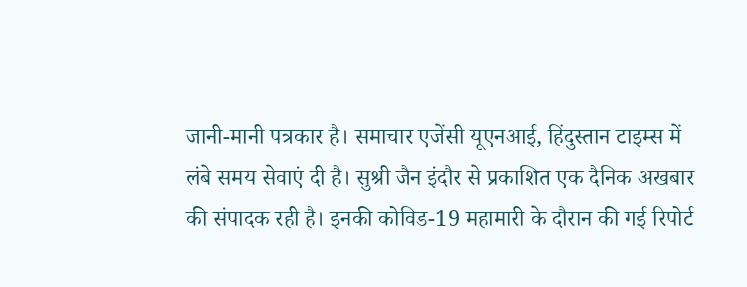जानी-मानी पत्रकार है। समाचार एजेंसी यूएनआई, हिंदुस्तान टाइम्स में लंबे समय सेवाएं दी है। सुश्री जैन इंदौर से प्रकाशित एक दैनिक अखबार की संपादक रही है। इनकी कोविड-19 महामारी के दौरान की गई रिपोर्ट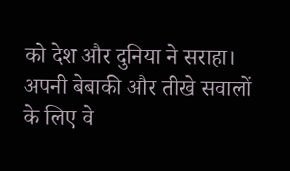को देश और दुनिया ने सराहा। अपनी बेबाकी और तीखे सवालों के लिए वे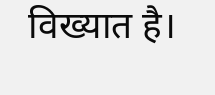विख्यात है।